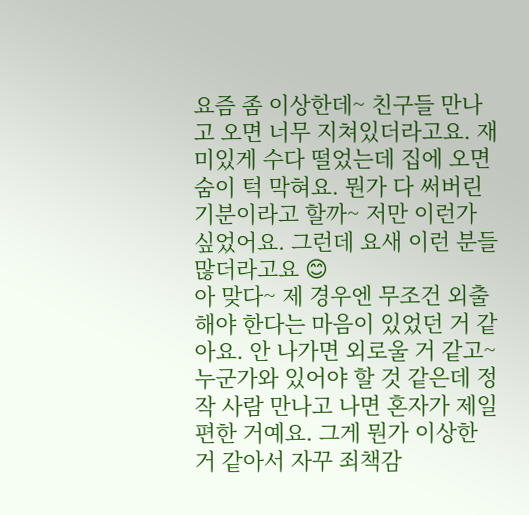요즘 좀 이상한데~ 친구들 만나고 오면 너무 지쳐있더라고요. 재미있게 수다 떨었는데 집에 오면 숨이 턱 막혀요. 뭔가 다 써버린 기분이라고 할까~ 저만 이런가 싶었어요. 그런데 요새 이런 분들 많더라고요 😊
아 맞다~ 제 경우엔 무조건 외출해야 한다는 마음이 있었던 거 같아요. 안 나가면 외로울 거 같고~ 누군가와 있어야 할 것 같은데 정작 사람 만나고 나면 혼자가 제일 편한 거예요. 그게 뭔가 이상한 거 같아서 자꾸 죄책감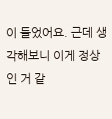이 들었어요. 근데 생각해보니 이게 정상인 거 같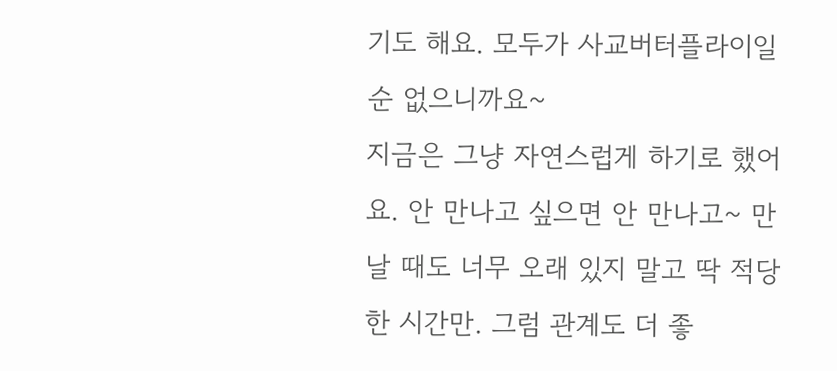기도 해요. 모두가 사교버터플라이일 순 없으니까요~
지금은 그냥 자연스럽게 하기로 했어요. 안 만나고 싶으면 안 만나고~ 만날 때도 너무 오래 있지 말고 딱 적당한 시간만. 그럼 관계도 더 좋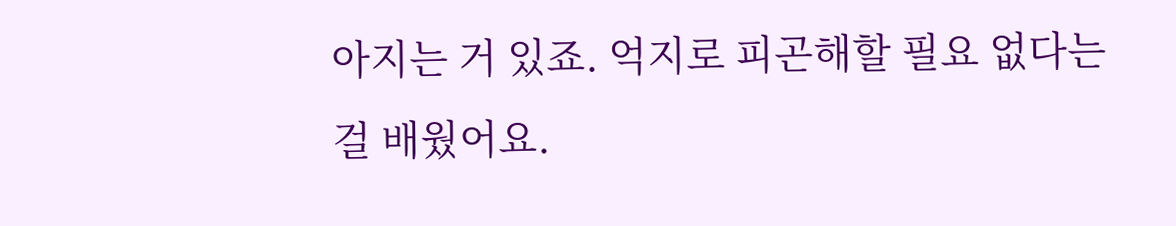아지는 거 있죠. 억지로 피곤해할 필요 없다는 걸 배웠어요.